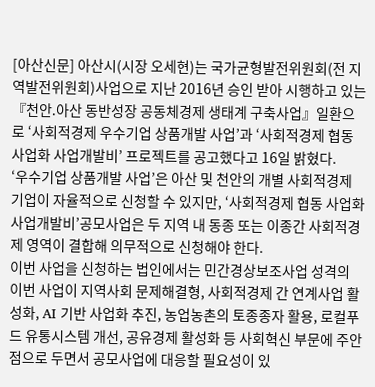[아산신문] 아산시(시장 오세현)는 국가균형발전위원회(전 지역발전위원회)사업으로 지난 2016년 승인 받아 시행하고 있는 『천안․아산 동반성장 공동체경제 생태계 구축사업』일환으로 ‘사회적경제 우수기업 상품개발 사업’과 ‘사회적경제 협동 사업화 사업개발비’ 프로젝트를 공고했다고 16일 밝혔다.
‘우수기업 상품개발 사업’은 아산 및 천안의 개별 사회적경제 기업이 자율적으로 신청할 수 있지만, ‘사회적경제 협동 사업화 사업개발비’공모사업은 두 지역 내 동종 또는 이종간 사회적경제 영역이 결합해 의무적으로 신청해야 한다.
이번 사업을 신청하는 법인에서는 민간경상보조사업 성격의 이번 사업이 지역사회 문제해결형, 사회적경제 간 연계사업 활성화, AI 기반 사업화 추진, 농업농촌의 토종종자 활용, 로컬푸드 유통시스템 개선, 공유경제 활성화 등 사회혁신 부문에 주안점으로 두면서 공모사업에 대응할 필요성이 있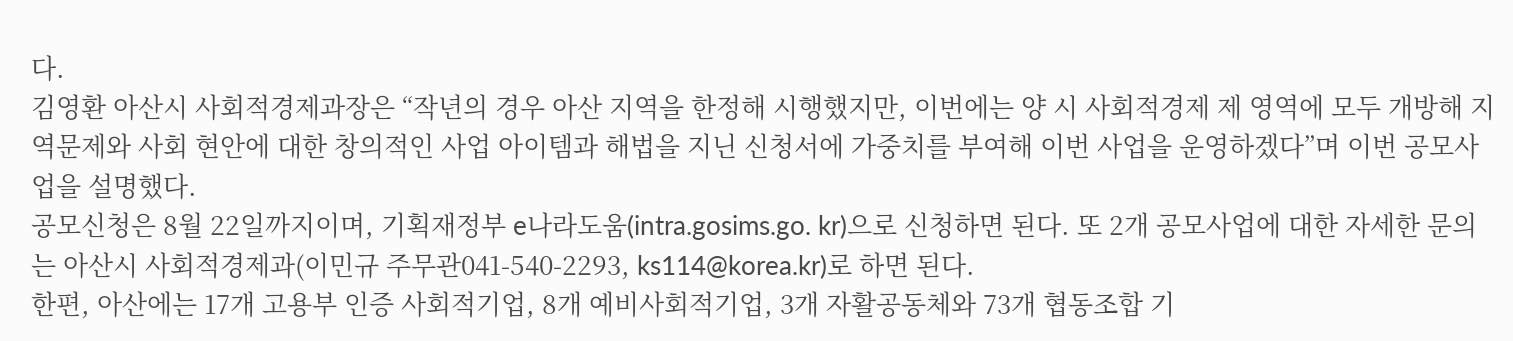다.
김영환 아산시 사회적경제과장은 “작년의 경우 아산 지역을 한정해 시행했지만, 이번에는 양 시 사회적경제 제 영역에 모두 개방해 지역문제와 사회 현안에 대한 창의적인 사업 아이템과 해법을 지닌 신청서에 가중치를 부여해 이번 사업을 운영하겠다”며 이번 공모사업을 설명했다.
공모신청은 8월 22일까지이며, 기획재정부 e나라도움(intra.gosims.go. kr)으로 신청하면 된다. 또 2개 공모사업에 대한 자세한 문의는 아산시 사회적경제과(이민규 주무관041-540-2293, ks114@korea.kr)로 하면 된다.
한편, 아산에는 17개 고용부 인증 사회적기업, 8개 예비사회적기업, 3개 자활공동체와 73개 협동조합 기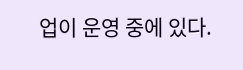업이 운영 중에 있다.